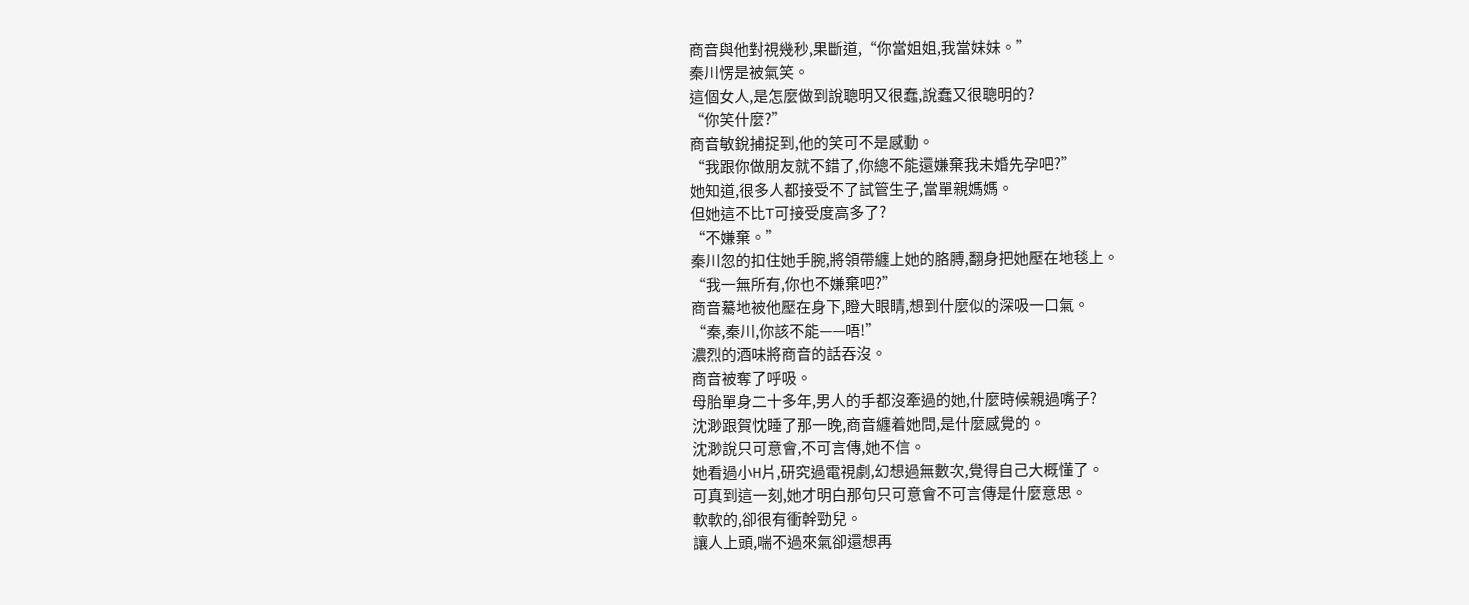商音與他對視幾秒,果斷道,“你當姐姐,我當妹妹。”
秦川愣是被氣笑。
這個女人,是怎麼做到說聰明又很蠢,說蠢又很聰明的?
“你笑什麼?”
商音敏銳捕捉到,他的笑可不是感動。
“我跟你做朋友就不錯了,你總不能還嫌棄我未婚先孕吧?”
她知道,很多人都接受不了試管生子,當單親媽媽。
但她這不比T可接受度高多了?
“不嫌棄。”
秦川忽的扣住她手腕,將領帶纏上她的胳膊,翻身把她壓在地毯上。
“我一無所有,你也不嫌棄吧?”
商音驀地被他壓在身下,瞪大眼睛,想到什麼似的深吸一口氣。
“秦,秦川,你該不能——唔!”
濃烈的酒味將商音的話吞沒。
商音被奪了呼吸。
母胎單身二十多年,男人的手都沒牽過的她,什麼時候親過嘴子?
沈渺跟賀忱睡了那一晚,商音纏着她問,是什麼感覺的。
沈渺說只可意會,不可言傳,她不信。
她看過小H片,研究過電視劇,幻想過無數次,覺得自己大概懂了。
可真到這一刻,她才明白那句只可意會不可言傳是什麼意思。
軟軟的,卻很有衝幹勁兒。
讓人上頭,喘不過來氣卻還想再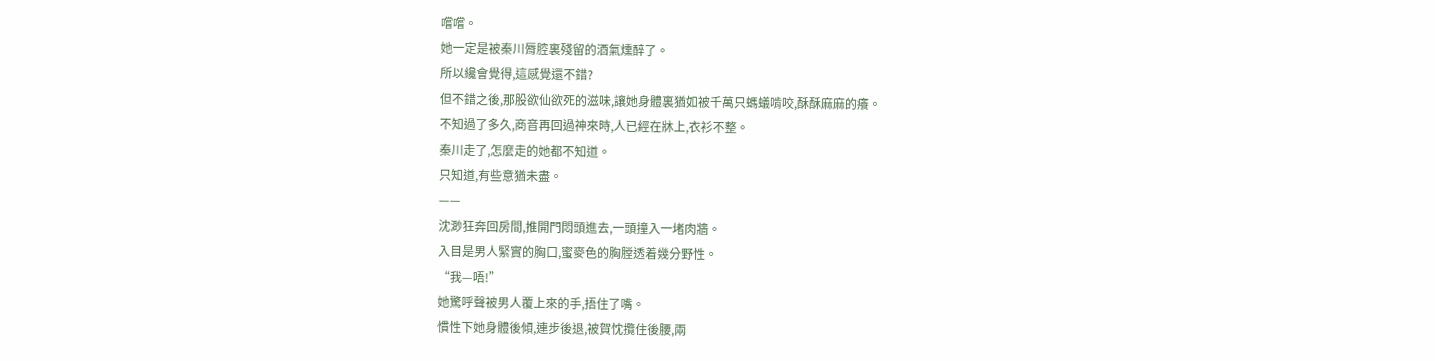嚐嚐。
她一定是被秦川脣腔裏殘留的酒氣燻醉了。
所以纔會覺得,這感覺還不錯?
但不錯之後,那股欲仙欲死的滋味,讓她身體裏猶如被千萬只螞蟻啃咬,酥酥麻麻的癢。
不知過了多久,商音再回過神來時,人已經在牀上,衣衫不整。
秦川走了,怎麼走的她都不知道。
只知道,有些意猶未盡。
——
沈渺狂奔回房間,推開門悶頭進去,一頭撞入一堵肉牆。
入目是男人緊實的胸口,蜜麥色的胸膛透着幾分野性。
“我—唔!”
她驚呼聲被男人覆上來的手,捂住了嘴。
慣性下她身體後傾,連步後退,被賀忱攬住後腰,兩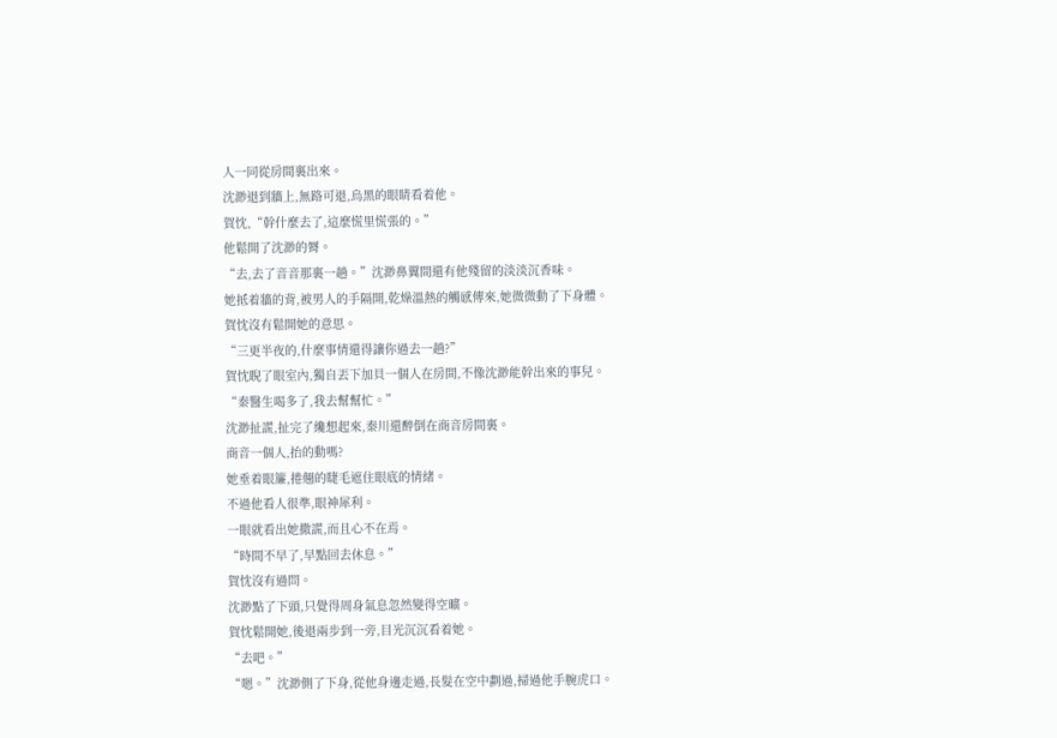人一同從房間裏出來。
沈渺退到牆上,無路可退,烏黑的眼睛看着他。
賀忱,“幹什麼去了,這麼慌里慌張的。”
他鬆開了沈渺的脣。
“去,去了音音那裏一趟。”沈渺鼻翼間還有他殘留的淡淡沉香味。
她抵着牆的背,被男人的手隔開,乾燥溫熱的觸感傳來,她微微動了下身體。
賀忱沒有鬆開她的意思。
“三更半夜的,什麼事情還得讓你過去一趟?”
賀忱睨了眼室內,獨自丟下加貝一個人在房間,不像沈渺能幹出來的事兒。
“秦醫生喝多了,我去幫幫忙。”
沈渺扯謊,扯完了纔想起來,秦川還醉倒在商音房間裏。
商音一個人,抬的動嗎?
她垂着眼簾,捲翹的睫毛遮住眼底的情緒。
不過他看人很準,眼神犀利。
一眼就看出她撒謊,而且心不在焉。
“時間不早了,早點回去休息。”
賀忱沒有過問。
沈渺點了下頭,只覺得周身氣息忽然變得空曠。
賀忱鬆開她,後退兩步到一旁,目光沉沉看着她。
“去吧。”
“嗯。”沈渺側了下身,從他身邊走過,長髮在空中劃過,掃過他手腕虎口。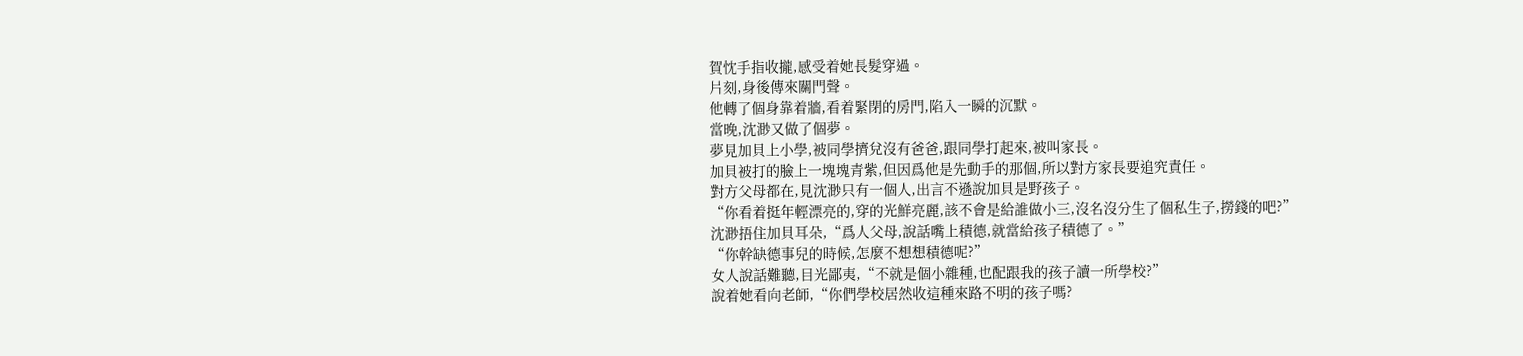賀忱手指收攏,感受着她長髮穿過。
片刻,身後傳來關門聲。
他轉了個身靠着牆,看着緊閉的房門,陷入一瞬的沉默。
當晚,沈渺又做了個夢。
夢見加貝上小學,被同學擠兌沒有爸爸,跟同學打起來,被叫家長。
加貝被打的臉上一塊塊青紫,但因爲他是先動手的那個,所以對方家長要追究責任。
對方父母都在,見沈渺只有一個人,出言不遜說加貝是野孩子。
“你看着挺年輕漂亮的,穿的光鮮亮麗,該不會是給誰做小三,沒名沒分生了個私生子,撈錢的吧?”
沈渺捂住加貝耳朵,“爲人父母,說話嘴上積德,就當給孩子積德了。”
“你幹缺德事兒的時候,怎麼不想想積德呢?”
女人說話難聽,目光鄙夷,“不就是個小雜種,也配跟我的孩子讀一所學校?”
說着她看向老師,“你們學校居然收這種來路不明的孩子嗎?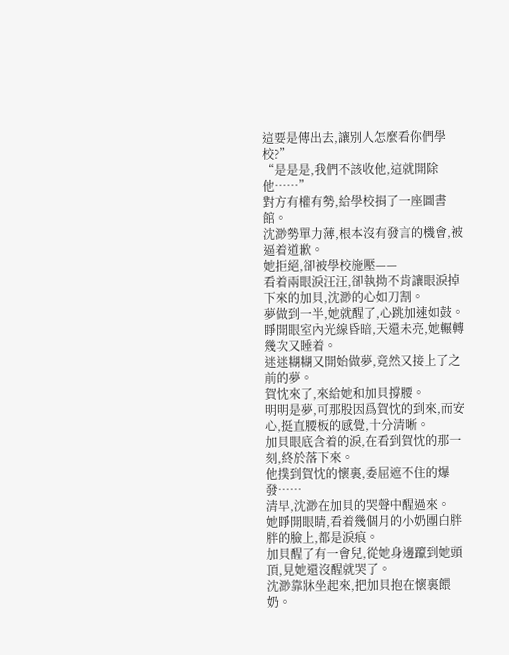這要是傳出去,讓別人怎麼看你們學校?”
“是是是,我們不該收他,這就開除他……”
對方有權有勢,給學校捐了一座圖書館。
沈渺勢單力薄,根本沒有發言的機會,被逼着道歉。
她拒絕,卻被學校施壓——
看着兩眼淚汪汪,卻執拗不肯讓眼淚掉下來的加貝,沈渺的心如刀割。
夢做到一半,她就醒了,心跳加速如鼓。
睜開眼室內光線昏暗,天還未亮,她輾轉幾次又睡着。
迷迷糊糊又開始做夢,竟然又接上了之前的夢。
賀忱來了,來給她和加貝撐腰。
明明是夢,可那股因爲賀忱的到來,而安心,挺直腰板的感覺,十分清晰。
加貝眼底含着的淚,在看到賀忱的那一刻,終於落下來。
他撲到賀忱的懷裏,委屈遮不住的爆發……
清早,沈渺在加貝的哭聲中醒過來。
她睜開眼睛,看着幾個月的小奶團白胖胖的臉上,都是淚痕。
加貝醒了有一會兒,從她身邊躥到她頭頂,見她還沒醒就哭了。
沈渺靠牀坐起來,把加貝抱在懷裏餵奶。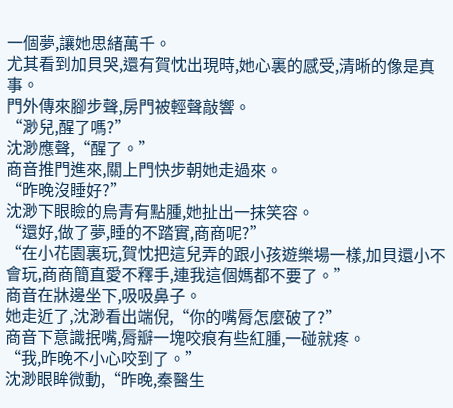一個夢,讓她思緒萬千。
尤其看到加貝哭,還有賀忱出現時,她心裏的感受,清晰的像是真事。
門外傳來腳步聲,房門被輕聲敲響。
“渺兒,醒了嗎?”
沈渺應聲,“醒了。”
商音推門進來,關上門快步朝她走過來。
“昨晚沒睡好?”
沈渺下眼瞼的烏青有點腫,她扯出一抹笑容。
“還好,做了夢,睡的不踏實,商商呢?”
“在小花園裏玩,賀忱把這兒弄的跟小孩遊樂場一樣,加貝還小不會玩,商商簡直愛不釋手,連我這個媽都不要了。”
商音在牀邊坐下,吸吸鼻子。
她走近了,沈渺看出端倪,“你的嘴脣怎麼破了?”
商音下意識抿嘴,脣瓣一塊咬痕有些紅腫,一碰就疼。
“我,昨晚不小心咬到了。”
沈渺眼眸微動,“昨晚,秦醫生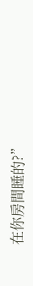在你房間睡的?”